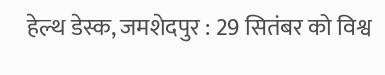हेल्थ डेस्क, जमशेदपुर : 29 सितंबर को विश्व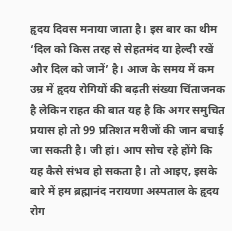हृदय दिवस मनाया जाता है। इस बार का थीम ‘दिल को किस तरह से सेहतमंद या हेल्दी रखें और दिल को जानें’ है। आज के समय में कम उम्र में हृदय रोगियों की बढ़ती संख्या चिंताजनक है लेकिन राहत की बात यह है कि अगर समुचित प्रयास हो तो 99 प्रतिशत मरीजों की जान बचाई जा सकती है। जी हां। आप सोच रहे होंगे कि यह कैसे संभव हो सकता है। तो आइए, इसके बारे में हम ब्रह्मानंद नरायणा अस्पताल के हृदय रोग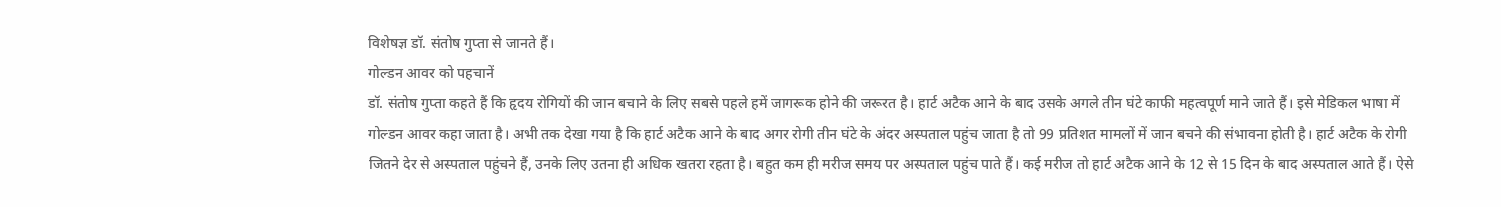विशेषज्ञ डॉ. संतोष गुप्ता से जानते हैं।
गोल्डन आवर को पहचानें
डॉ. संतोष गुप्ता कहते हैं कि हृदय रोगियों की जान बचाने के लिए सबसे पहले हमें जागरूक होने की जरूरत है। हार्ट अटैक आने के बाद उसके अगले तीन घंटे काफी महत्वपूर्ण माने जाते हैं। इसे मेडिकल भाषा में गोल्डन आवर कहा जाता है। अभी तक देखा गया है कि हार्ट अटैक आने के बाद अगर रोगी तीन घंटे के अंदर अस्पताल पहुंच जाता है तो 99 प्रतिशत मामलों में जान बचने की संभावना होती है। हार्ट अटैक के रोगी जितने देर से अस्पताल पहुंचने हैं, उनके लिए उतना ही अधिक खतरा रहता है। बहुत कम ही मरीज समय पर अस्पताल पहुंच पाते हैं। कई मरीज तो हार्ट अटैक आने के 12 से 15 दिन के बाद अस्पताल आते हैं। ऐसे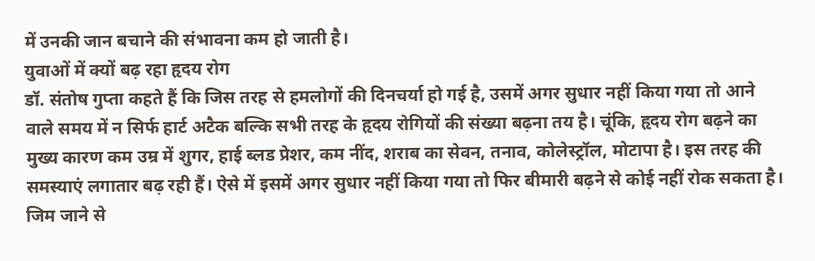में उनकी जान बचाने की संभावना कम हो जाती है।
युवाओं में क्यों बढ़ रहा हृदय रोग
डॉ. संतोष गुप्ता कहते हैं कि जिस तरह से हमलोगों की दिनचर्या हो गई है, उसमें अगर सुधार नहीं किया गया तो आने वाले समय में न सिर्फ हार्ट अटैक बल्कि सभी तरह के हृदय रोगियों की संख्या बढ़ना तय है। चूंकि, हृदय रोग बढ़ने का मुख्य कारण कम उम्र में शुगर, हाई ब्लड प्रेशर, कम नींद, शराब का सेवन, तनाव, कोलेस्ट्रॉल, मोटापा है। इस तरह की समस्याएं लगातार बढ़ रही हैं। ऐसे में इसमें अगर सुधार नहीं किया गया तो फिर बीमारी बढ़ने से कोई नहीं रोक सकता है।
जिम जाने से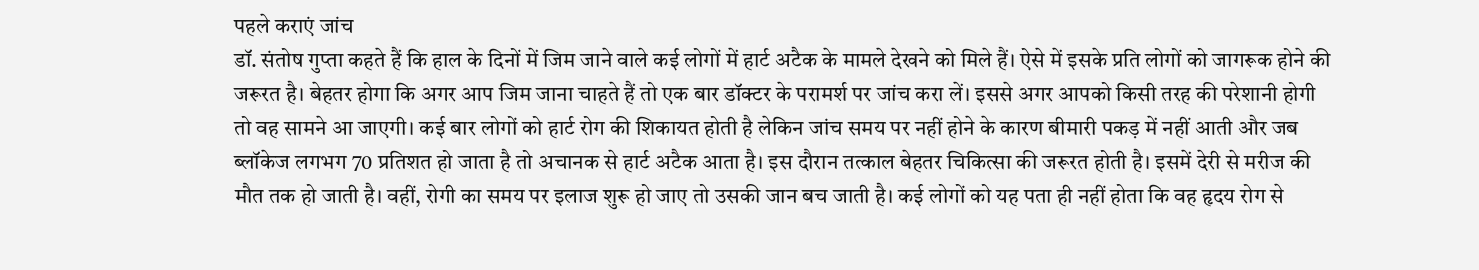पहले कराएं जांच
डॉ. संतोष गुप्ता कहते हैं कि हाल के दिनों में जिम जाने वाले कई लोगों में हार्ट अटैक के मामले देखने को मिले हैं। ऐसे में इसके प्रति लोगों को जागरूक होने की जरूरत है। बेहतर होगा कि अगर आप जिम जाना चाहते हैं तो एक बार डॉक्टर के परामर्श पर जांच करा लें। इससे अगर आपको किसी तरह की परेशानी होगी तो वह सामने आ जाएगी। कई बार लोगों को हार्ट रोग की शिकायत होती है लेकिन जांच समय पर नहीं होने के कारण बीमारी पकड़ में नहीं आती और जब ब्लॉकेज लगभग 70 प्रतिशत हो जाता है तो अचानक से हार्ट अटैक आता है। इस दौरान तत्काल बेहतर चिकित्सा की जरूरत होती है। इसमें देरी से मरीज की मौत तक हो जाती है। वहीं, रोगी का समय पर इलाज शुरू हो जाए तो उसकी जान बच जाती है। कई लोगों को यह पता ही नहीं होता कि वह हृदय रोग से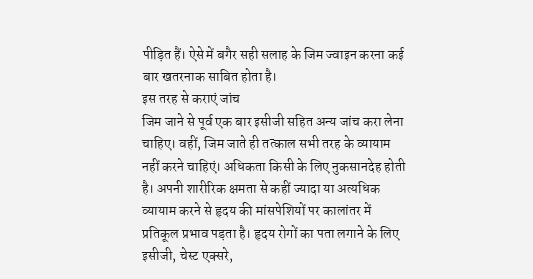पीड़ित हैं। ऐसे में बगैर सही सलाह के जिम ज्वाइन करना कई बार खतरनाक साबित होता है।
इस तरह से कराएं जांच
जिम जाने से पूर्व एक बार इसीजी सहित अन्य जांच करा लेना चाहिए। वहीं, जिम जाते ही तत्काल सभी तरह के व्यायाम नहीं करने चाहिएं। अधिकता किसी के लिए नुकसानदेह होती है। अपनी शारीरिक क्षमता से कहीं ज्यादा या अत्यधिक व्यायाम करने से हृदय की मांसपेशियों पर कालांतर में प्रतिकूल प्रभाव पड़ता है। हृदय रोगों का पता लगाने के लिए इसीजी, चेस्ट एक्सरे,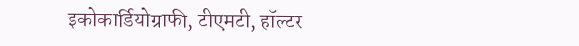इकोकार्डियोग्राफी, टीएमटी, हॉल्टर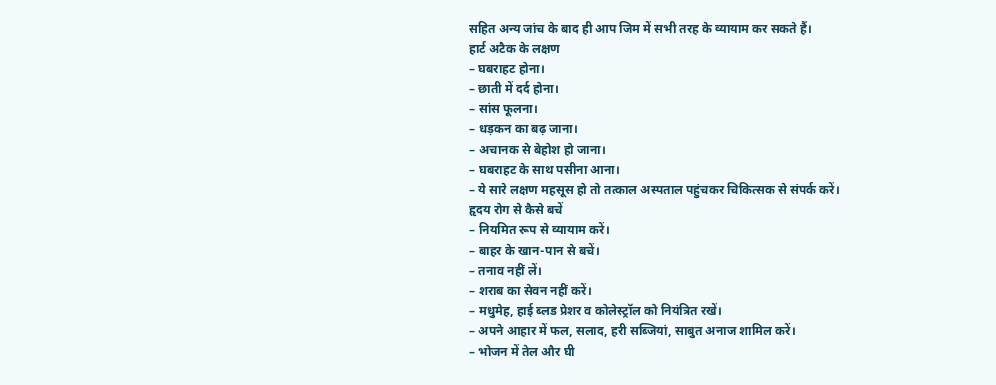सहित अन्य जांच के बाद ही आप जिम में सभी तरह के व्यायाम कर सकते हैं।
हार्ट अटैक के लक्षण
– घबराहट होना।
– छाती में दर्द होना।
– सांस फूलना।
– धड़कन का बढ़ जाना।
– अचानक से बेहोश हो जाना।
– घबराहट के साथ पसीना आना।
– ये सारे लक्षण महसूस हो तो तत्काल अस्पताल पहुंचकर चिकित्सक से संपर्क करें।
हृदय रोग से कैसे बचें
– नियमित रूप से व्यायाम करें।
– बाहर के खान-पान से बचें।
– तनाव नहीं लें।
– शराब का सेवन नहीं करें।
– मधुमेह, हाई ब्लड प्रेशर व कोलेस्ट्रॉल को नियंत्रित रखें।
– अपने आहार में फल, सलाद, हरी सब्जियां, साबुत अनाज शामिल करें।
– भोजन में तेल और घी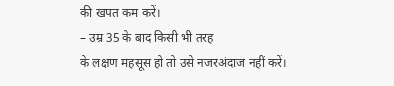की खपत कम करें।
– उम्र 35 के बाद किसी भी तरह
के लक्षण महसूस हो तो उसे नजरअंदाज नहीं करें।